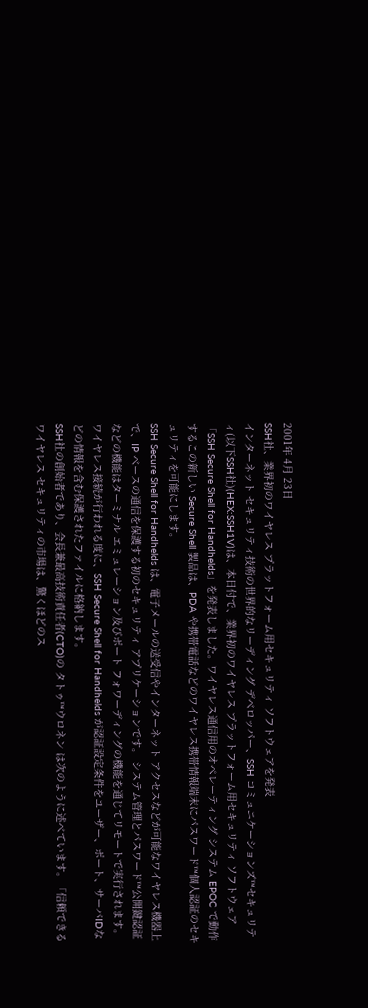2001年 4月 23日
SSH社、業界初のワイヤレス プラットフォーム用セキュリティ ソフトウェアを発表
インターネット セキュリティ技術の世界的なリーディング デベロッパー、SSH コミュニケーションズ™セキュリティ(以下SSH社)(HEX:SSH1V)は、本日付で、業界初のワイヤレス プラットフォーム用セキュリティ ソフトウェア「SSH Secure Shell for Handhelds」を発表しました。ワイヤレス通信用のオペレーティング システム EPOC で動作するこの新しい Secure Shell 製品は、PDA や携帯電話などのワイヤレス携帯情報端末にパスワード™個人認証のセキュリティを可能にします。
SSH Secure Shell for Handhelds は、電子メールの送受信やインターネット アクセスなどが可能なワイヤレス機器上で、IP ベースの通信を保護する初のセキュリティ アプリケーションです。 システム管理とパスワード™公開鍵認証などの機能はターミナル エミュレーション及びポート フォワーディングの機能を通じてリモートで実行されます。ワイヤレス接続が行われる度に、SSH Secure Shell for Handhelds が認証設定条件をユーザー、ポート、サーバIDなどの情報を含む保護されたファイルに格納します。
SSH社の創始者であり、会長兼最高技術責任者(CTO)の タトゥ™ウロネン は次のように述べています。「信頼できるワイヤレス セキュリティの市場は、驚くほどのス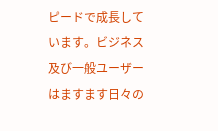ピードで成長しています。ビジネス及び一般ユーザーはますます日々の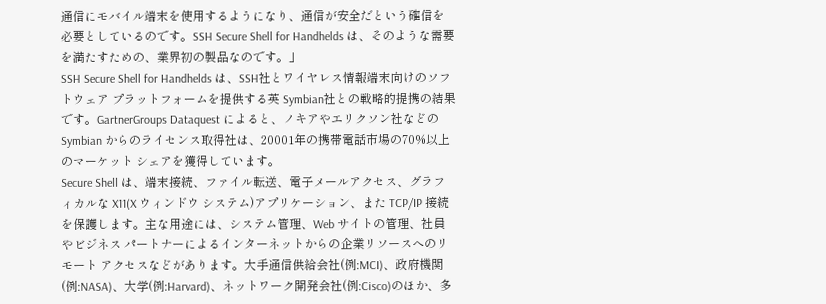通信にモバイル端末を使用するようになり、通信が安全だという確信を必要としているのです。SSH Secure Shell for Handhelds は、そのような需要を満たすための、業界初の製品なのです。」
SSH Secure Shell for Handhelds は、SSH社とワイヤレス情報端末向けのソフトウェア プラットフォームを提供する英 Symbian社との戦略的提携の結果です。GartnerGroups Dataquest によると、ノキアやエリクソン社などの Symbian からのライセンス取得社は、20001年の携帯電話市場の70%以上のマーケット シェアを獲得しています。
Secure Shell は、端末接続、ファイル転送、電子メールアクセス、グラフィカルな X11(X ウィンドウ システム)アプリケーション、また TCP/IP 接続を保護します。主な用途には、システム管理、Web サイトの管理、社員やビジネス パートナーによるインターネットからの企業リソースへのリモート アクセスなどがあります。大手通信供給会社(例:MCI)、政府機関(例:NASA)、大学(例:Harvard)、ネットワーク開発会社(例:Cisco)のほか、多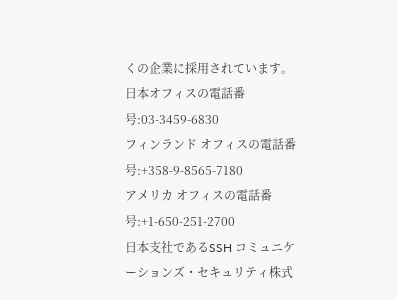くの企業に採用されています。
日本オフィスの電話番号:03-3459-6830
フィンランド オフィスの電話番号:+358-9-8565-7180
アメリカ オフィスの電話番号:+1-650-251-2700
日本支社であるSSH コミュニケーションズ・セキュリティ株式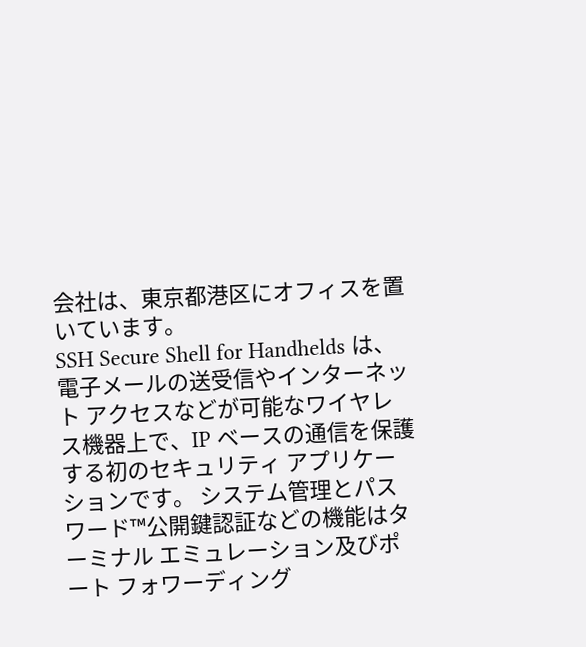会社は、東京都港区にオフィスを置いています。
SSH Secure Shell for Handhelds は、電子メールの送受信やインターネット アクセスなどが可能なワイヤレス機器上で、IP ベースの通信を保護する初のセキュリティ アプリケーションです。 システム管理とパスワード™公開鍵認証などの機能はターミナル エミュレーション及びポート フォワーディング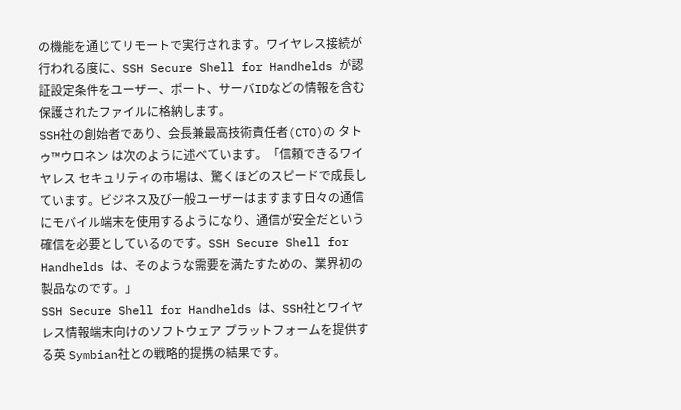の機能を通じてリモートで実行されます。ワイヤレス接続が行われる度に、SSH Secure Shell for Handhelds が認証設定条件をユーザー、ポート、サーバIDなどの情報を含む保護されたファイルに格納します。
SSH社の創始者であり、会長兼最高技術責任者(CTO)の タトゥ™ウロネン は次のように述べています。「信頼できるワイヤレス セキュリティの市場は、驚くほどのスピードで成長しています。ビジネス及び一般ユーザーはますます日々の通信にモバイル端末を使用するようになり、通信が安全だという確信を必要としているのです。SSH Secure Shell for Handhelds は、そのような需要を満たすための、業界初の製品なのです。」
SSH Secure Shell for Handhelds は、SSH社とワイヤレス情報端末向けのソフトウェア プラットフォームを提供する英 Symbian社との戦略的提携の結果です。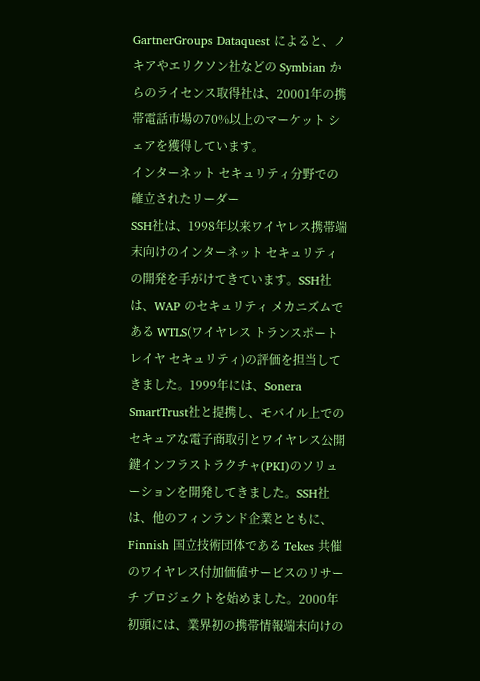GartnerGroups Dataquest によると、ノキアやエリクソン社などの Symbian からのライセンス取得社は、20001年の携帯電話市場の70%以上のマーケット シェアを獲得しています。
インターネット セキュリティ分野での確立されたリーダー
SSH社は、1998年以来ワイヤレス携帯端末向けのインターネット セキュリティの開発を手がけてきています。SSH社は、WAP のセキュリティ メカニズムである WTLS(ワイヤレス トランスポート レイヤ セキュリティ)の評価を担当してきました。1999年には、Sonera SmartTrust社と提携し、モバイル上でのセキュアな電子商取引とワイヤレス公開鍵インフラストラクチャ(PKI)のソリューションを開発してきました。SSH社は、他のフィンランド企業とともに、Finnish 国立技術団体である Tekes 共催のワイヤレス付加価値サービスのリサーチ プロジェクトを始めました。2000年初頭には、業界初の携帯情報端末向けの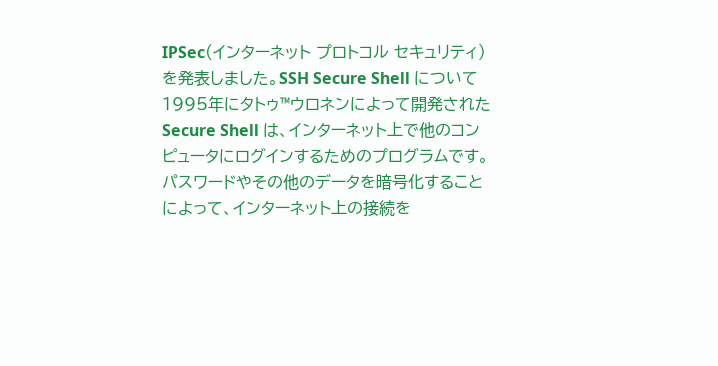IPSec(インターネット プロトコル セキュリティ)を発表しました。SSH Secure Shell について
1995年にタトゥ™ウロネンによって開発された Secure Shell は、インターネット上で他のコンピュータにログインするためのプログラムです。パスワードやその他のデータを暗号化することによって、インターネット上の接続を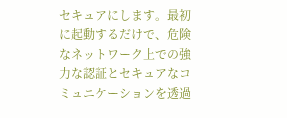セキュアにします。最初に起動するだけで、危険なネットワーク上での強力な認証とセキュアなコミュニケーションを透過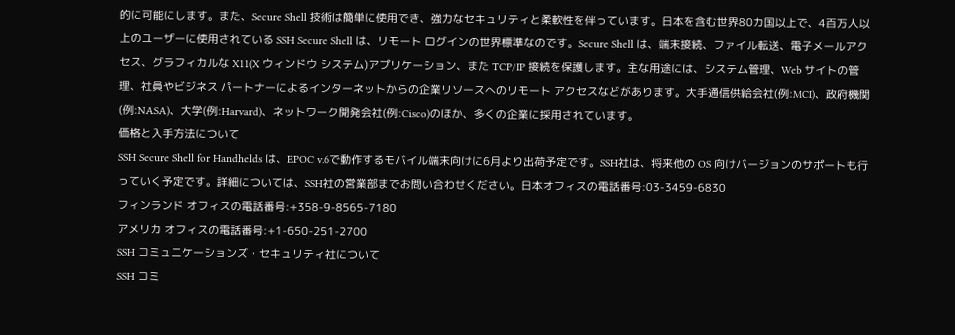的に可能にします。また、Secure Shell 技術は簡単に使用でき、強力なセキュリティと柔軟性を伴っています。日本を含む世界80カ国以上で、4百万人以上のユーザーに使用されている SSH Secure Shell は、リモート ログインの世界標準なのです。Secure Shell は、端末接続、ファイル転送、電子メールアクセス、グラフィカルな X11(X ウィンドウ システム)アプリケーション、また TCP/IP 接続を保護します。主な用途には、システム管理、Web サイトの管理、社員やビジネス パートナーによるインターネットからの企業リソースへのリモート アクセスなどがあります。大手通信供給会社(例:MCI)、政府機関(例:NASA)、大学(例:Harvard)、ネットワーク開発会社(例:Cisco)のほか、多くの企業に採用されています。
価格と入手方法について
SSH Secure Shell for Handhelds は、EPOC v.6で動作するモバイル端末向けに6月より出荷予定です。SSH社は、将来他の OS 向けバージョンのサポートも行っていく予定です。詳細については、SSH社の営業部までお問い合わせください。日本オフィスの電話番号:03-3459-6830
フィンランド オフィスの電話番号:+358-9-8565-7180
アメリカ オフィスの電話番号:+1-650-251-2700
SSH コミュニケーションズ・セキュリティ社について
SSH コミ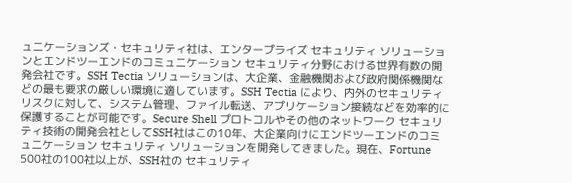ュニケーションズ・セキュリティ社は、エンタープライズ セキュリティ ソリューションとエンドツーエンドのコミュニケーション セキュリティ分野における世界有数の開発会社です。SSH Tectia ソリューションは、大企業、金融機関および政府関係機関などの最も要求の厳しい環境に適しています。SSH Tectia により、内外のセキュリティ リスクに対して、システム管理、ファイル転送、アプリケーション接続などを効率的に保護することが可能です。Secure Shell プロトコルやその他のネットワーク セキュリティ技術の開発会社としてSSH社はこの10年、大企業向けにエンドツーエンドのコミュニケーション セキュリティ ソリューションを開発してきました。現在、Fortune 500社の100社以上が、SSH社の セキュリティ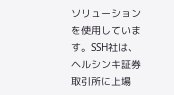ソリューションを使用しています。SSH社は、ヘルシンキ証券取引所に上場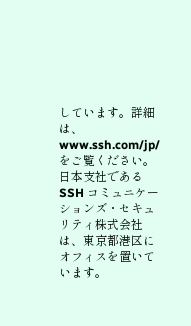しています。詳細は、www.ssh.com/jp/ をご覧ください。日本支社であるSSH コミュニケーションズ・セキュリティ株式会社は、東京都港区にオフィスを置いています。